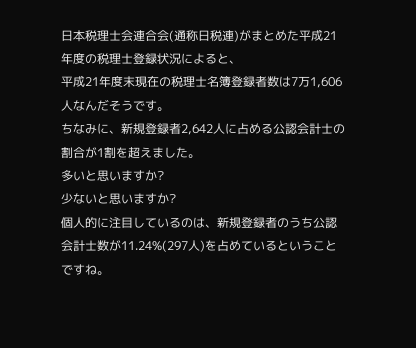日本税理士会連合会(通称日税連)がまとめた平成21年度の税理士登録状況によると、
平成21年度末現在の税理士名簿登録者数は7万1,606人なんだそうです。
ちなみに、新規登録者2,642人に占める公認会計士の割合が1割を超えました。
多いと思いますか?
少ないと思いますか?
個人的に注目しているのは、新規登録者のうち公認会計士数が11.24%(297人)を占めているということですね。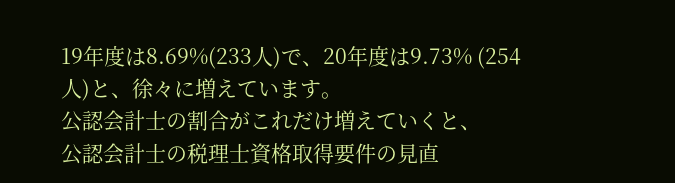19年度は8.69%(233人)で、20年度は9.73% (254人)と、徐々に増えています。
公認会計士の割合がこれだけ増えていくと、
公認会計士の税理士資格取得要件の見直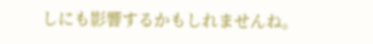しにも影響するかもしれませんね。